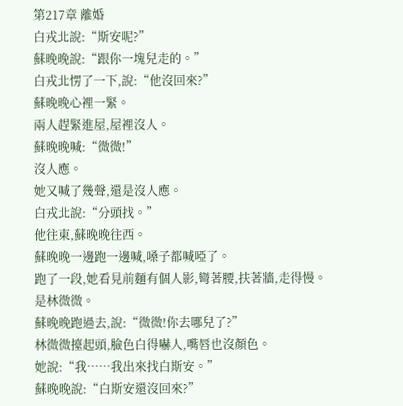第217章 離婚
白戎北說:“斯安呢?”
蘇晚晚說:“跟你一塊兒走的。”
白戎北愣了一下,說:“他沒回來?”
蘇晚晚心裡一緊。
兩人趕緊進屋,屋裡沒人。
蘇晚晚喊:“微微!”
沒人應。
她又喊了幾聲,還是沒人應。
白戎北說:“分頭找。”
他往東,蘇晚晚往西。
蘇晚晚一邊跑一邊喊,嗓子都喊啞了。
跑了一段,她看見前麵有個人影,彎著腰,扶著牆,走得慢。
是林微微。
蘇晚晚跑過去,說:“微微!你去哪兒了?”
林微微擡起頭,臉色白得嚇人,嘴唇也沒顏色。
她說:“我……我出來找白斯安。”
蘇晚晚說:“白斯安還沒回來?”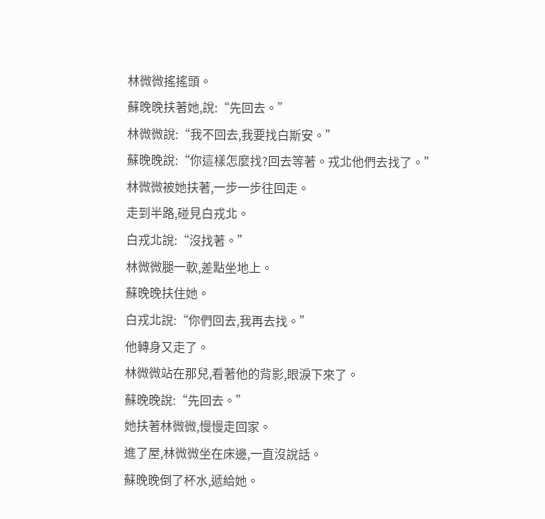林微微搖搖頭。
蘇晚晚扶著她,說:“先回去。”
林微微說:“我不回去,我要找白斯安。”
蘇晚晚說:“你這樣怎麼找?回去等著。戎北他們去找了。”
林微微被她扶著,一步一步往回走。
走到半路,碰見白戎北。
白戎北說:“沒找著。”
林微微腿一軟,差點坐地上。
蘇晚晚扶住她。
白戎北說:“你們回去,我再去找。”
他轉身又走了。
林微微站在那兒,看著他的背影,眼淚下來了。
蘇晚晚說:“先回去。”
她扶著林微微,慢慢走回家。
進了屋,林微微坐在床邊,一直沒說話。
蘇晚晚倒了杯水,遞給她。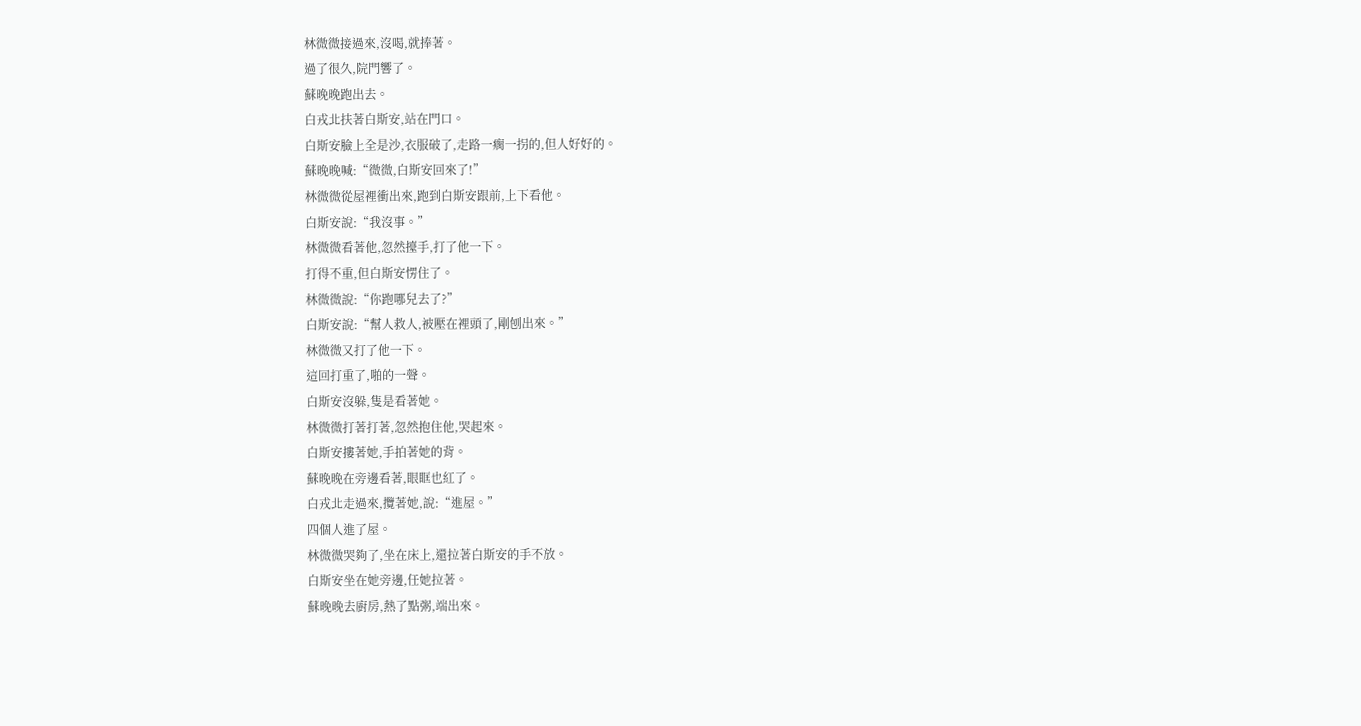林微微接過來,沒喝,就捧著。
過了很久,院門響了。
蘇晚晚跑出去。
白戎北扶著白斯安,站在門口。
白斯安臉上全是沙,衣服破了,走路一瘸一拐的,但人好好的。
蘇晚晚喊:“微微,白斯安回來了!”
林微微從屋裡衝出來,跑到白斯安跟前,上下看他。
白斯安說:“我沒事。”
林微微看著他,忽然擡手,打了他一下。
打得不重,但白斯安愣住了。
林微微說:“你跑哪兒去了?”
白斯安說:“幫人救人,被壓在裡頭了,剛刨出來。”
林微微又打了他一下。
這回打重了,啪的一聲。
白斯安沒躲,隻是看著她。
林微微打著打著,忽然抱住他,哭起來。
白斯安摟著她,手拍著她的背。
蘇晚晚在旁邊看著,眼眶也紅了。
白戎北走過來,攬著她,說:“進屋。”
四個人進了屋。
林微微哭夠了,坐在床上,還拉著白斯安的手不放。
白斯安坐在她旁邊,任她拉著。
蘇晚晚去廚房,熱了點粥,端出來。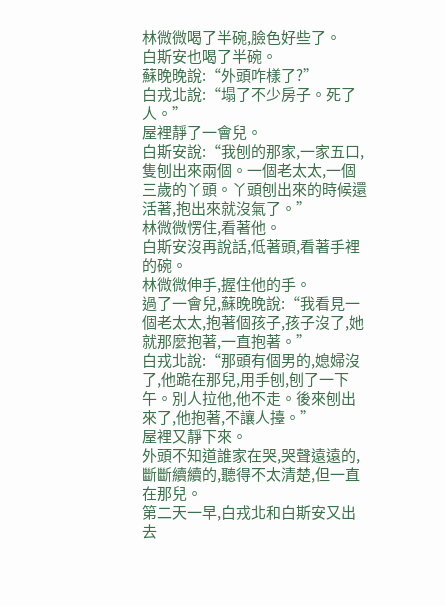林微微喝了半碗,臉色好些了。
白斯安也喝了半碗。
蘇晚晚說:“外頭咋樣了?”
白戎北說:“塌了不少房子。死了人。”
屋裡靜了一會兒。
白斯安說:“我刨的那家,一家五口,隻刨出來兩個。一個老太太,一個三歲的丫頭。丫頭刨出來的時候還活著,抱出來就沒氣了。”
林微微愣住,看著他。
白斯安沒再說話,低著頭,看著手裡的碗。
林微微伸手,握住他的手。
過了一會兒,蘇晚晚說:“我看見一個老太太,抱著個孩子,孩子沒了,她就那麼抱著,一直抱著。”
白戎北說:“那頭有個男的,媳婦沒了,他跪在那兒,用手刨,刨了一下午。別人拉他,他不走。後來刨出來了,他抱著,不讓人擡。”
屋裡又靜下來。
外頭不知道誰家在哭,哭聲遠遠的,斷斷續續的,聽得不太清楚,但一直在那兒。
第二天一早,白戎北和白斯安又出去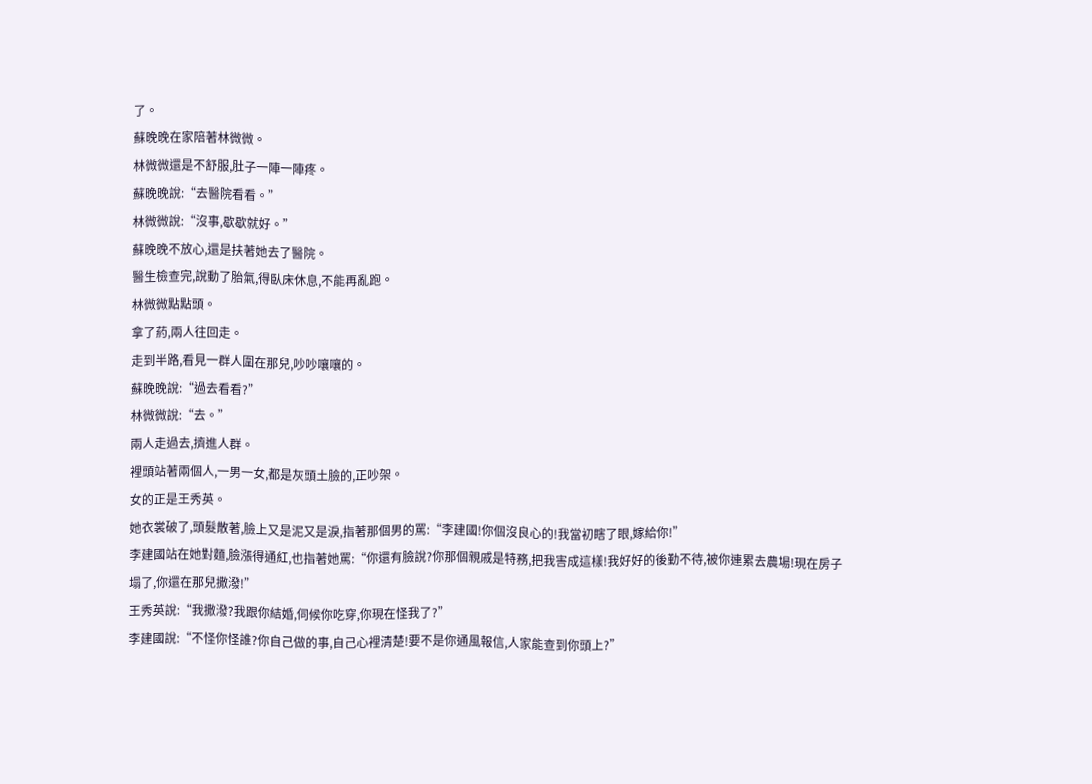了。
蘇晚晚在家陪著林微微。
林微微還是不舒服,肚子一陣一陣疼。
蘇晚晚說:“去醫院看看。”
林微微說:“沒事,歇歇就好。”
蘇晚晚不放心,還是扶著她去了醫院。
醫生檢查完,說動了胎氣,得臥床休息,不能再亂跑。
林微微點點頭。
拿了葯,兩人往回走。
走到半路,看見一群人圍在那兒,吵吵嚷嚷的。
蘇晚晚說:“過去看看?”
林微微說:“去。”
兩人走過去,擠進人群。
裡頭站著兩個人,一男一女,都是灰頭土臉的,正吵架。
女的正是王秀英。
她衣裳破了,頭髮散著,臉上又是泥又是淚,指著那個男的罵:“李建國!你個沒良心的!我當初瞎了眼,嫁給你!”
李建國站在她對麵,臉漲得通紅,也指著她罵:“你還有臉說?你那個親戚是特務,把我害成這樣!我好好的後勤不待,被你連累去農場!現在房子塌了,你還在那兒撒潑!”
王秀英說:“我撒潑?我跟你結婚,伺候你吃穿,你現在怪我了?”
李建國說:“不怪你怪誰?你自己做的事,自己心裡清楚!要不是你通風報信,人家能查到你頭上?”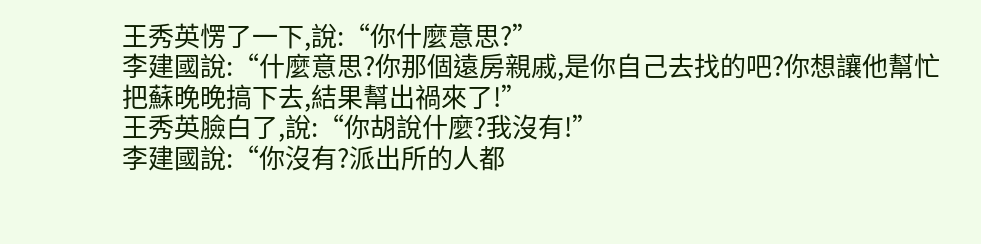王秀英愣了一下,說:“你什麼意思?”
李建國說:“什麼意思?你那個遠房親戚,是你自己去找的吧?你想讓他幫忙把蘇晚晚搞下去,結果幫出禍來了!”
王秀英臉白了,說:“你胡說什麼?我沒有!”
李建國說:“你沒有?派出所的人都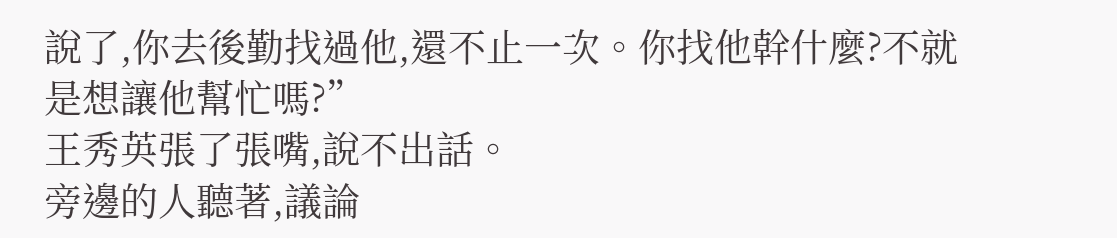說了,你去後勤找過他,還不止一次。你找他幹什麼?不就是想讓他幫忙嗎?”
王秀英張了張嘴,說不出話。
旁邊的人聽著,議論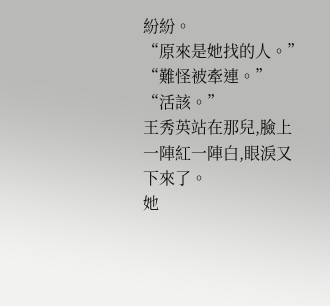紛紛。
“原來是她找的人。”
“難怪被牽連。”
“活該。”
王秀英站在那兒,臉上一陣紅一陣白,眼淚又下來了。
她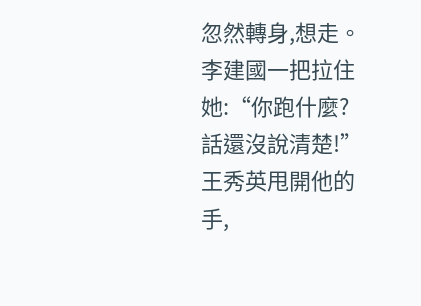忽然轉身,想走。
李建國一把拉住她:“你跑什麼?話還沒說清楚!”
王秀英甩開他的手,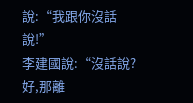說:“我跟你沒話說!”
李建國說:“沒話說?好,那離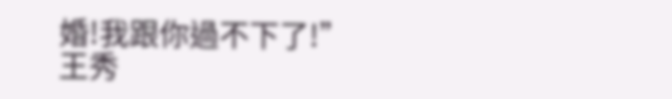婚!我跟你過不下了!”
王秀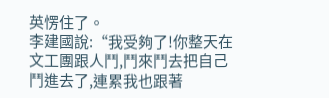英愣住了。
李建國說:“我受夠了!你整天在文工團跟人鬥,鬥來鬥去把自己鬥進去了,連累我也跟著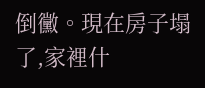倒黴。現在房子塌了,家裡什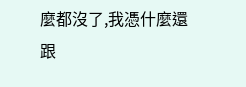麼都沒了,我憑什麼還跟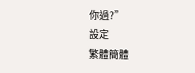你過?”
設定
繁體簡體